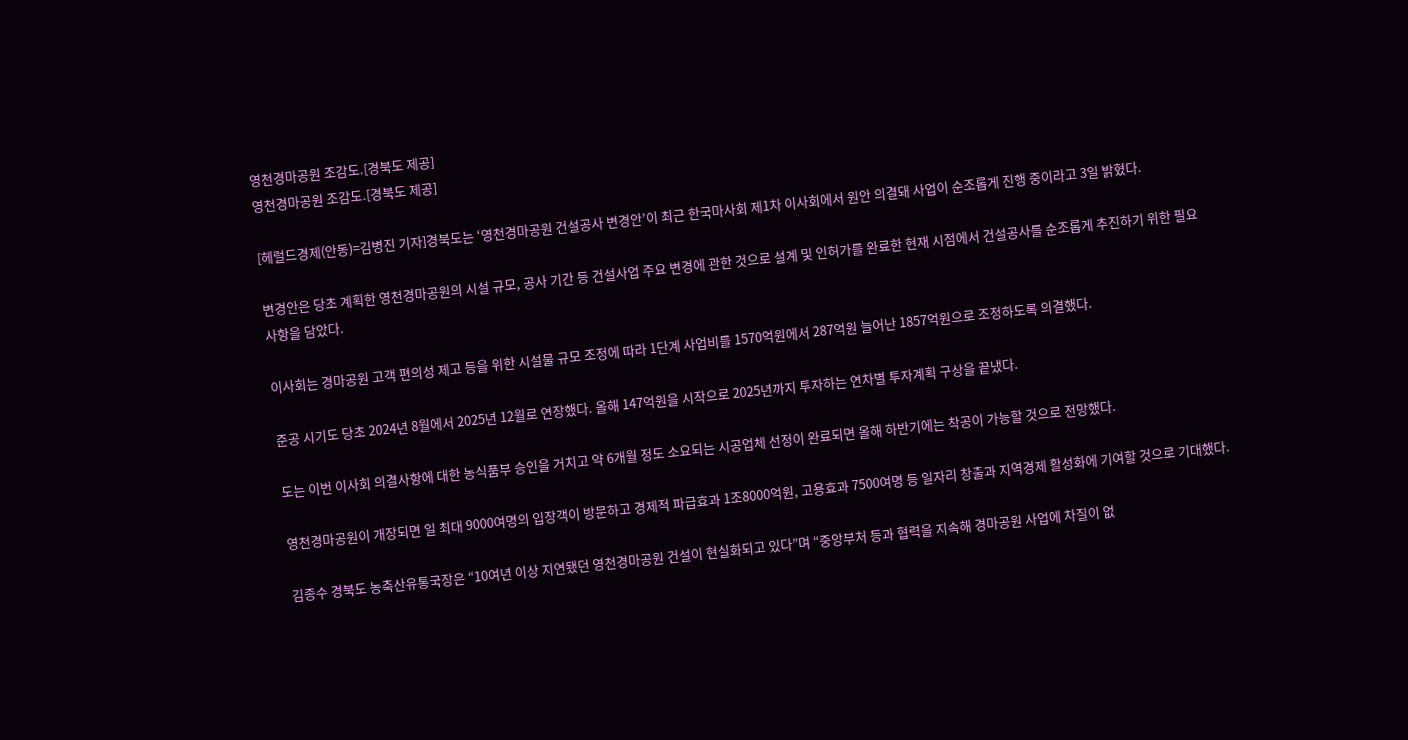영천경마공원 조감도.[경북도 제공]
영천경마공원 조감도.[경북도 제공]

[헤럴드경제(안동)=김병진 기자]경북도는 ‘영천경마공원 건설공사 변경안’이 최근 한국마사회 제1차 이사회에서 원안 의결돼 사업이 순조롭게 진행 중이라고 3일 밝혔다.

변경안은 당초 계획한 영천경마공원의 시설 규모, 공사 기간 등 건설사업 주요 변경에 관한 것으로 설계 및 인허가를 완료한 현재 시점에서 건설공사를 순조롭게 추진하기 위한 필요 사항을 담았다.

이사회는 경마공원 고객 편의성 제고 등을 위한 시설물 규모 조정에 따라 1단계 사업비를 1570억원에서 287억원 늘어난 1857억원으로 조정하도록 의결했다.

준공 시기도 당초 2024년 8월에서 2025년 12월로 연장했다. 올해 147억원을 시작으로 2025년까지 투자하는 연차별 투자계획 구상을 끝냈다.

도는 이번 이사회 의결사항에 대한 농식품부 승인을 거치고 약 6개월 정도 소요되는 시공업체 선정이 완료되면 올해 하반기에는 착공이 가능할 것으로 전망했다.

영천경마공원이 개장되면 일 최대 9000여명의 입장객이 방문하고 경제적 파급효과 1조8000억원, 고용효과 7500여명 등 일자리 창출과 지역경제 활성화에 기여할 것으로 기대했다.

김종수 경북도 농축산유통국장은 “10여년 이상 지연됐던 영천경마공원 건설이 현실화되고 있다”며 “중앙부처 등과 협력을 지속해 경마공원 사업에 차질이 없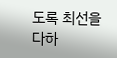도록 최선을 다하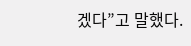겠다”고 말했다.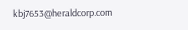kbj7653@heraldcorp.com